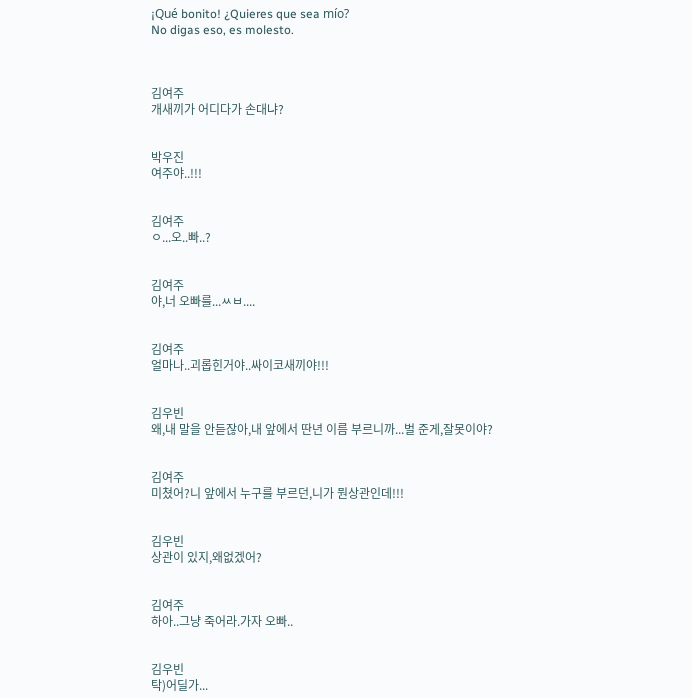¡Qué bonito! ¿Quieres que sea mío?
No digas eso, es molesto.



김여주
개새끼가 어디다가 손대냐?


박우진
여주야..!!!


김여주
ㅇ...오..빠..?


김여주
야,너 오빠를...ㅆㅂ....


김여주
얼마나..괴롭힌거야..싸이코새끼야!!!


김우빈
왜,내 말을 안듣잖아,내 앞에서 딴년 이름 부르니까...벌 준게,잘못이야?


김여주
미쳤어?니 앞에서 누구를 부르던,니가 뭔상관인데!!!


김우빈
상관이 있지,왜없겠어?


김여주
하아..그냥 죽어라.가자 오빠..


김우빈
탁)어딜가...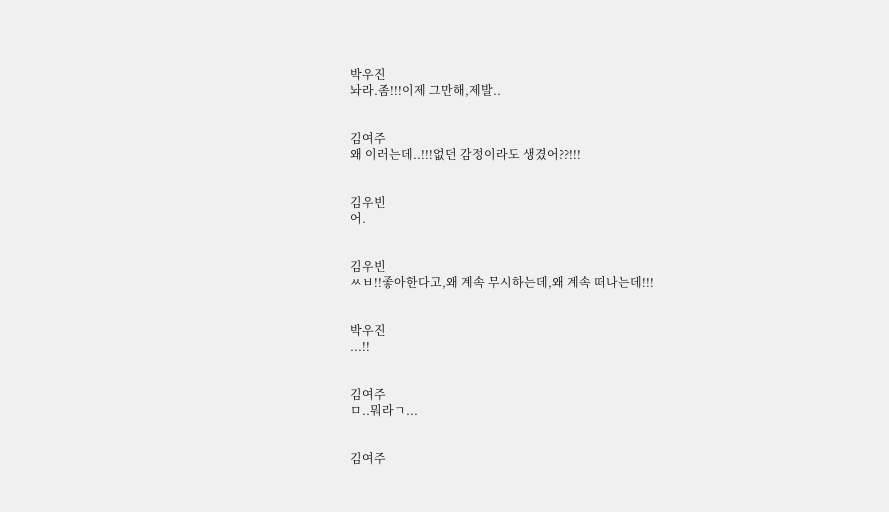박우진
놔라.좀!!!이제 그만해,제발..


김여주
왜 이러는데..!!!없던 감정이라도 생겼어??!!!


김우빈
어.


김우빈
ㅆㅂ!!좋아한다고,왜 계속 무시하는데,왜 계속 떠나는데!!!


박우진
...!!


김여주
ㅁ..뭐라ㄱ...


김여주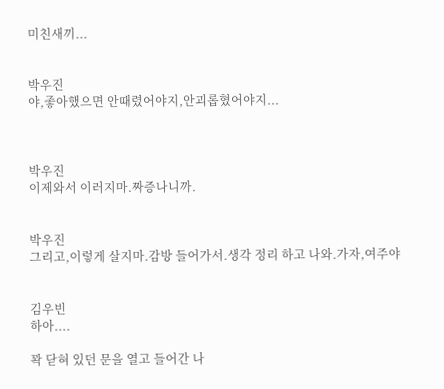미친새끼...


박우진
야,좋아했으면 안때렸어야지,안괴롭혔어야지...



박우진
이제와서 이러지마.짜증나니까.


박우진
그리고,이렇게 살지마.감방 들어가서.생각 정리 하고 나와.가자,여주야


김우빈
하아....

꽉 닫혀 있던 문을 열고 들어간 나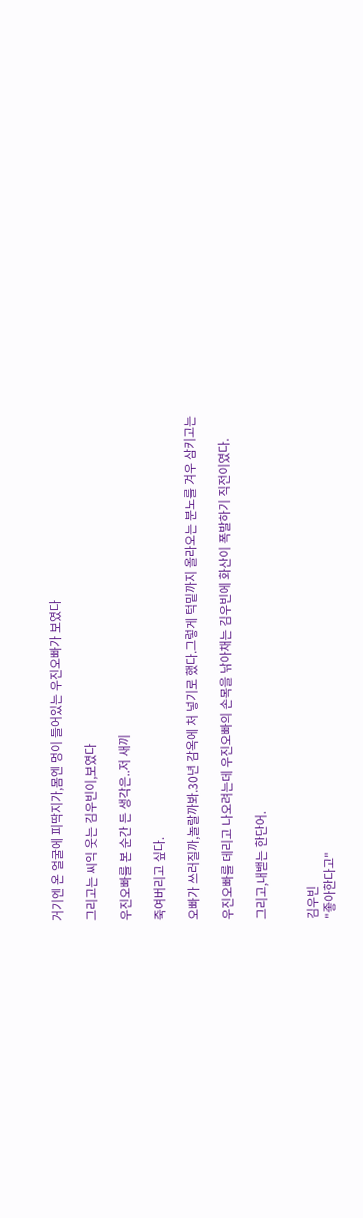거기엔 온 얼굴에 피딱지가,몸엔 멍이 들어있는 우진오빠가 보였다

그리고는 씨익 웃는 김우빈이,보였다

우진오빠를 본 순간 든 생각은..저 새끼

죽여버리고 싶다.

오빠가 쓰러질까,놀랄까봐.30년 감옥에 처 넣기로 했다.그렇게 턱밑까지 올라오는 분노를 겨우 삼키고는

우진오빠를 데리고 나오려는데 우진오빠의 손목을 낚아채는 김우빈에 화산이 폭발하기 직전이였다.

그리고,내밷는 한단어.


김우빈
"좋아한다고"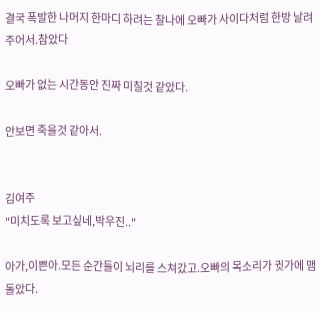결국 폭발한 나머지 한마디 하려는 찰나에 오빠가 사이다처럼 한방 날려주어서.참았다

오빠가 없는 시간동안 진짜 미칠것 같았다.

안보면 죽을것 같아서.


김여주
"미치도록 보고싶네,박우진.."

아가,이쁜아.모든 순간들이 뇌리를 스쳐갔고.오빠의 목소리가 귓가에 맴돌았다.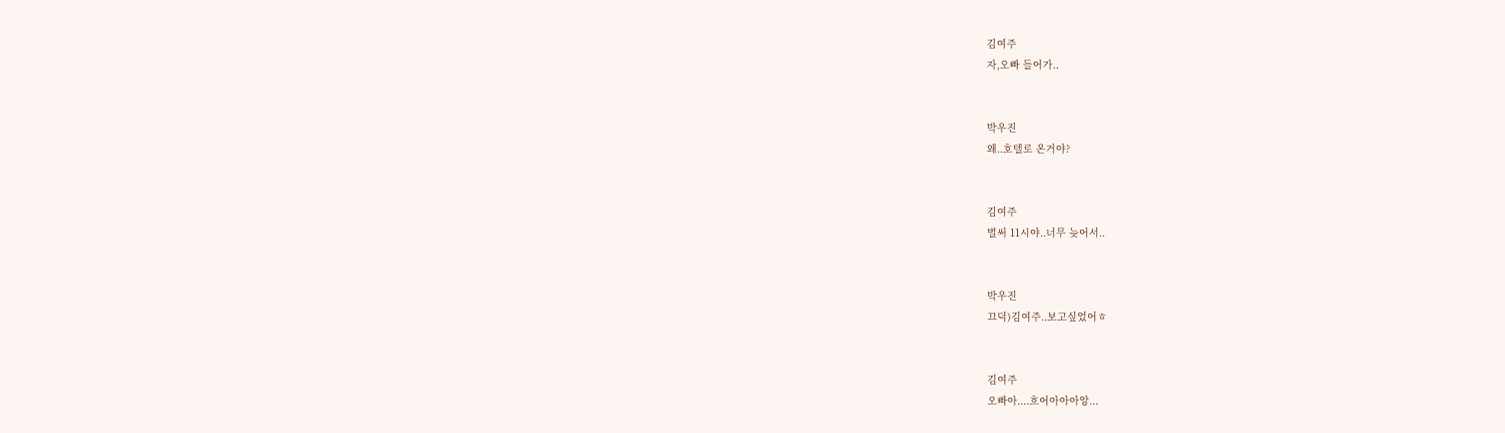김여주
자,오빠 들어가..


박우진
왜..호텔로 온거야?


김여주
벌써 11시야..너무 늦어서..


박우진
끄덕)김여주..보고싶었어ㅎ


김여주
오빠아....흐어아아아앙...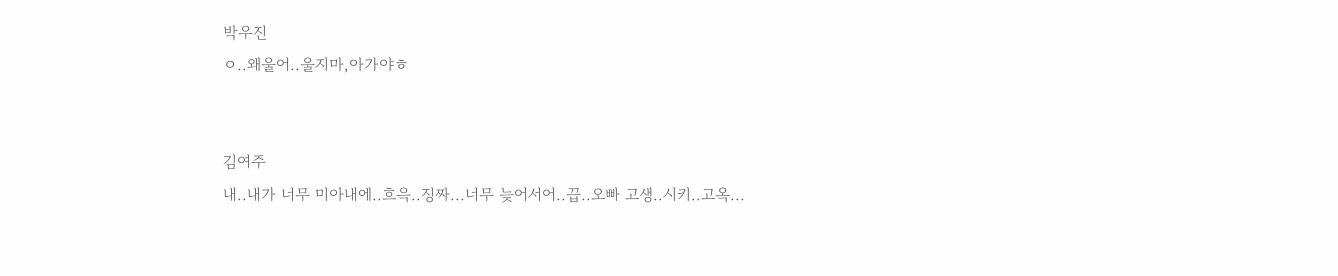박우진
ㅇ..왜울어..울지마,아가야ㅎ


김여주
내..내가 너무 미아내에..흐윽..징짜...너무 늦어서어..끕..오빠 고생..시키..고옥...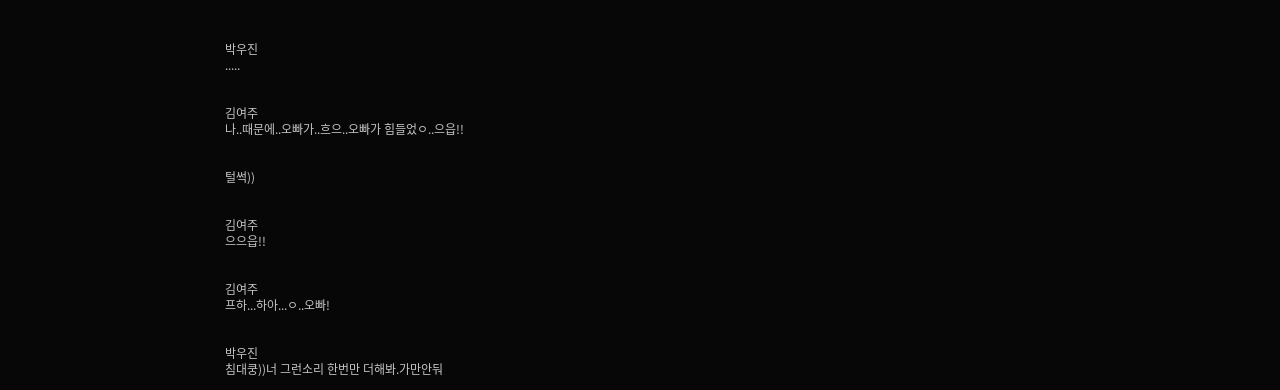박우진
.....


김여주
나..때문에..오빠가..흐으..오빠가 힘들었ㅇ..으읍!!


털썩))


김여주
으으읍!!


김여주
프하...하아...ㅇ..오빠!


박우진
침대쿵))너 그런소리 한번만 더해봐.가만안둬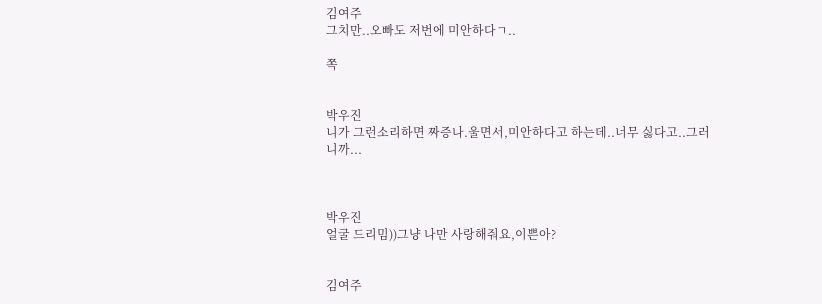김여주
그치만..오빠도 저번에 미안하다ㄱ..

쪽


박우진
니가 그런소리하면 짜증나.울면서,미안하다고 하는데..너무 싫다고..그러니까...



박우진
얼굴 드리밈))그냥 나만 사랑해줘요,이쁜아?


김여주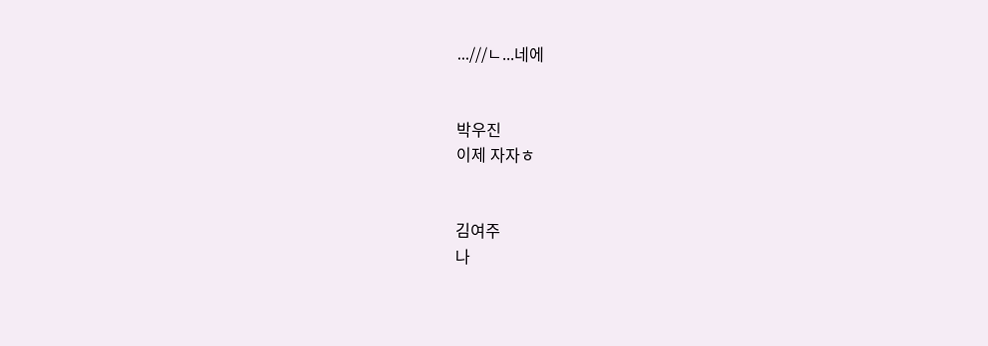...///ㄴ...네에


박우진
이제 자자ㅎ


김여주
나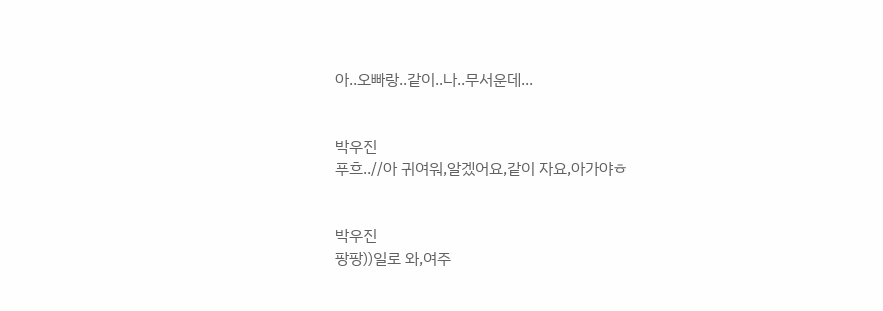아..오빠랑..같이..나..무서운데...


박우진
푸흐..//아 귀여워,알겠어요,같이 자요,아가야ㅎ


박우진
팡팡))일로 와,여주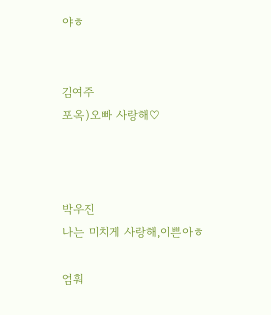야ㅎ


김여주
포옥)오빠 사랑해♡



박우진
나는 미치게 사랑해,이쁜아ㅎ

엄훠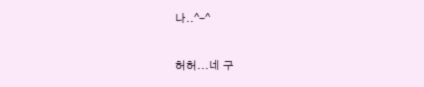나..^-^

허허...네 구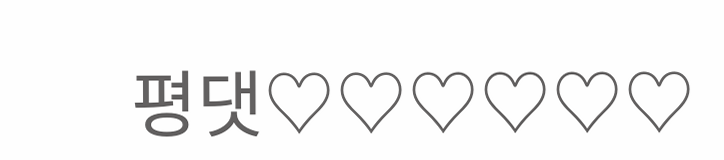평댓♡♡♡♡♡♡